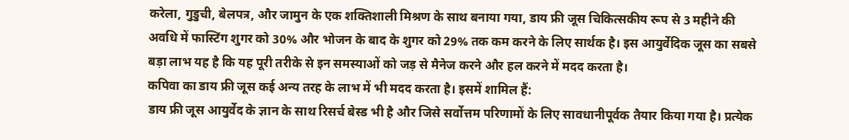करेला, गुडुची, बेलपत्र, और जामुन के एक शक्तिशाली मिश्रण के साथ बनाया गया, डाय फ्री जूस चिकित्सकीय रूप से 3 महीने की अवधि में फास्टिंग शुगर को 30% और भोजन के बाद के शुगर को 29% तक कम करने के लिए सार्थक है। इस आयुर्वेदिक जूस का सबसे बड़ा लाभ यह है कि यह पूरी तरीके से इन समस्याओं को जड़ से मैनेज करने और हल करने में मदद करता है।
कपिवा का डाय फ्री जूस कई अन्य तरह के लाभ में भी मदद करता है। इसमें शामिल हैं:
डाय फ्री जूस आयुर्वेद के ज्ञान के साथ रिसर्च बेस्ड भी है और जिसे सर्वोत्तम परिणामों के लिए सावधानीपूर्वक तैयार किया गया है। प्रत्येक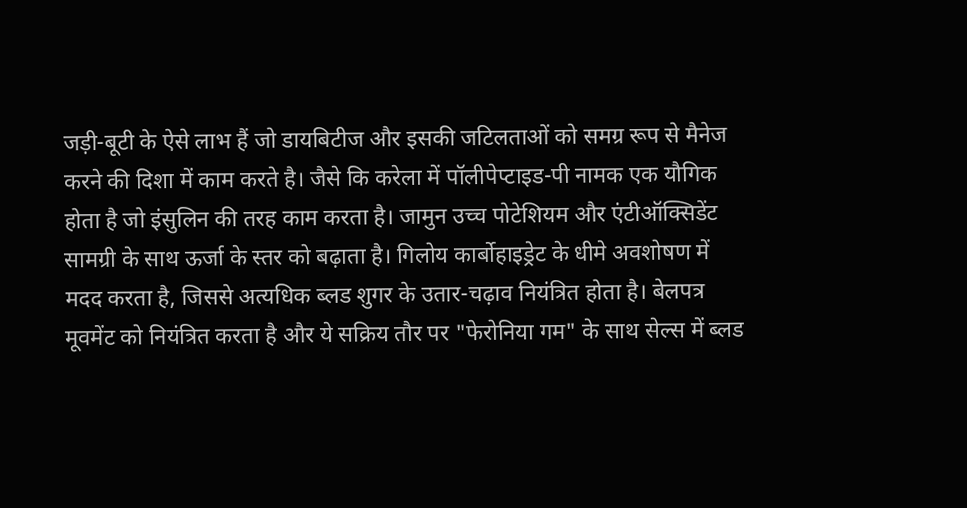जड़ी-बूटी के ऐसे लाभ हैं जो डायबिटीज और इसकी जटिलताओं को समग्र रूप से मैनेज करने की दिशा में काम करते है। जैसे कि करेला में पॉलीपेप्टाइड-पी नामक एक यौगिक होता है जो इंसुलिन की तरह काम करता है। जामुन उच्च पोटेशियम और एंटीऑक्सिडेंट सामग्री के साथ ऊर्जा के स्तर को बढ़ाता है। गिलोय कार्बोहाइड्रेट के धीमे अवशोषण में मदद करता है, जिससे अत्यधिक ब्लड शुगर के उतार-चढ़ाव नियंत्रित होता है। बेलपत्र मूवमेंट को नियंत्रित करता है और ये सक्रिय तौर पर "फेरोनिया गम" के साथ सेल्स में ब्लड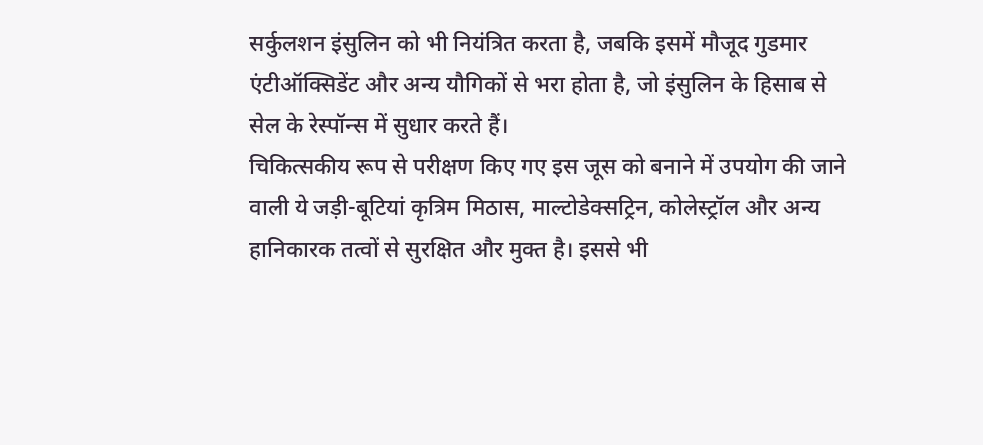सर्कुलशन इंसुलिन को भी नियंत्रित करता है, जबकि इसमें मौजूद गुडमार एंटीऑक्सिडेंट और अन्य यौगिकों से भरा होता है, जो इंसुलिन के हिसाब से सेल के रेस्पॉन्स में सुधार करते हैं।
चिकित्सकीय रूप से परीक्षण किए गए इस जूस को बनाने में उपयोग की जाने वाली ये जड़ी-बूटियां कृत्रिम मिठास, माल्टोडेक्सट्रिन, कोलेस्ट्रॉल और अन्य हानिकारक तत्वों से सुरक्षित और मुक्त है। इससे भी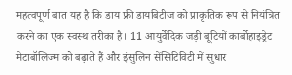महत्वपूर्ण बात यह है कि डाय फ्री डायबिटीज को प्राकृतिक रूप से नियंत्रित करने का एक स्वस्थ तरीका है। 11 आयुर्वेदिक जड़ी बूटियों कार्बोहाइड्रेट मेटाबॉलिज्म को बढ़ाते हैं और इंसुलिन सेंसिटिविटी में सुधार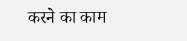करने का काम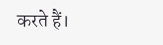करते हैं।